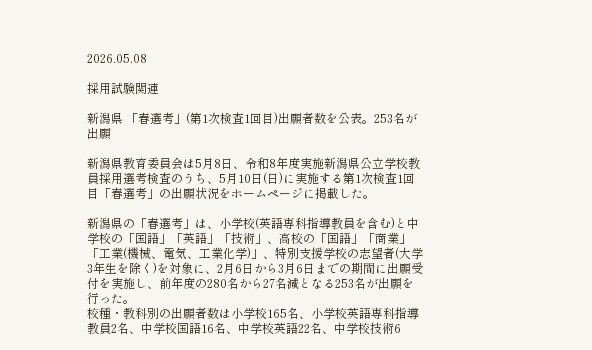2026.05.08

採用試験関連

新潟県 「春選考」(第1次検査1回目)出願者数を公表。253名が出願

新潟県教育委員会は5月8日、令和8年度実施新潟県公立学校教員採用選考検査のうち、5月10日(日)に実施する第1次検査1回目「春選考」の出願状況をホームページに掲載した。

新潟県の「春選考」は、小学校(英語専科指導教員を含む)と中学校の「国語」「英語」「技術」、高校の「国語」「商業」「工業(機械、電気、工業化学)」、特別支援学校の志望者(大学3年生を除く)を対象に、2月6日から3月6日までの期間に出願受付を実施し、前年度の280名から27名減となる253名が出願を行った。
校種・教科別の出願者数は小学校165名、小学校英語専科指導教員2名、中学校国語16名、中学校英語22名、中学校技術6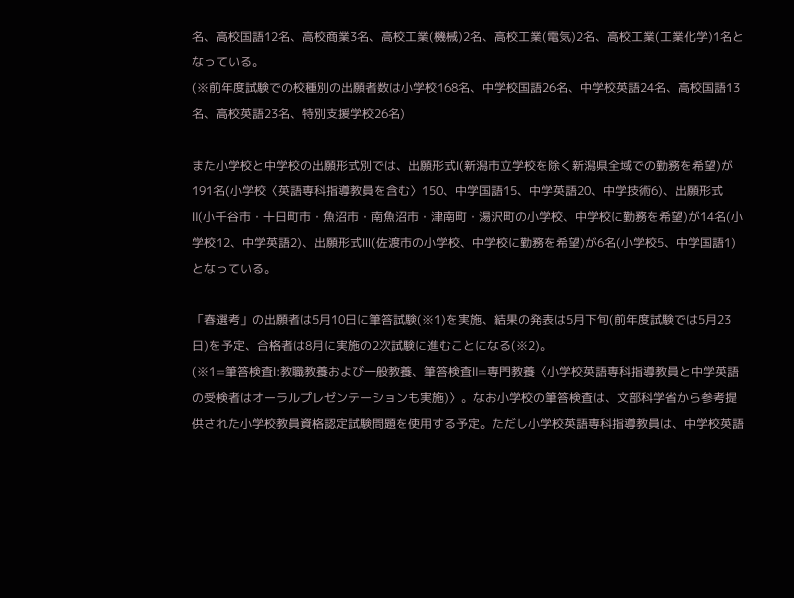名、高校国語12名、高校商業3名、高校工業(機械)2名、高校工業(電気)2名、高校工業(工業化学)1名となっている。
(※前年度試験での校種別の出願者数は小学校168名、中学校国語26名、中学校英語24名、高校国語13名、高校英語23名、特別支援学校26名)

また小学校と中学校の出願形式別では、出願形式Ⅰ(新潟市立学校を除く新潟県全域での勤務を希望)が191名(小学校〈英語専科指導教員を含む〉150、中学国語15、中学英語20、中学技術6)、出願形式Ⅱ(小千谷市・十日町市・魚沼市・南魚沼市・津南町・湯沢町の小学校、中学校に勤務を希望)が14名(小学校12、中学英語2)、出願形式Ⅲ(佐渡市の小学校、中学校に勤務を希望)が6名(小学校5、中学国語1)となっている。

「春選考」の出願者は5月10日に筆答試験(※1)を実施、結果の発表は5月下旬(前年度試験では5月23日)を予定、合格者は8月に実施の2次試験に進むことになる(※2)。
(※1=筆答検査Ⅰ:教職教養および一般教養、筆答検査Ⅱ=専門教養〈小学校英語専科指導教員と中学英語の受検者はオーラルプレゼンテーションも実施)〉。なお小学校の筆答検査は、文部科学省から参考提供された小学校教員資格認定試験問題を使用する予定。ただし小学校英語専科指導教員は、中学校英語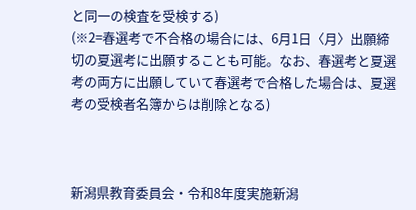と同一の検査を受検する)
(※2=春選考で不合格の場合には、6月1日〈月〉出願締切の夏選考に出願することも可能。なお、春選考と夏選考の両方に出願していて春選考で合格した場合は、夏選考の受検者名簿からは削除となる)



新潟県教育委員会・令和8年度実施新潟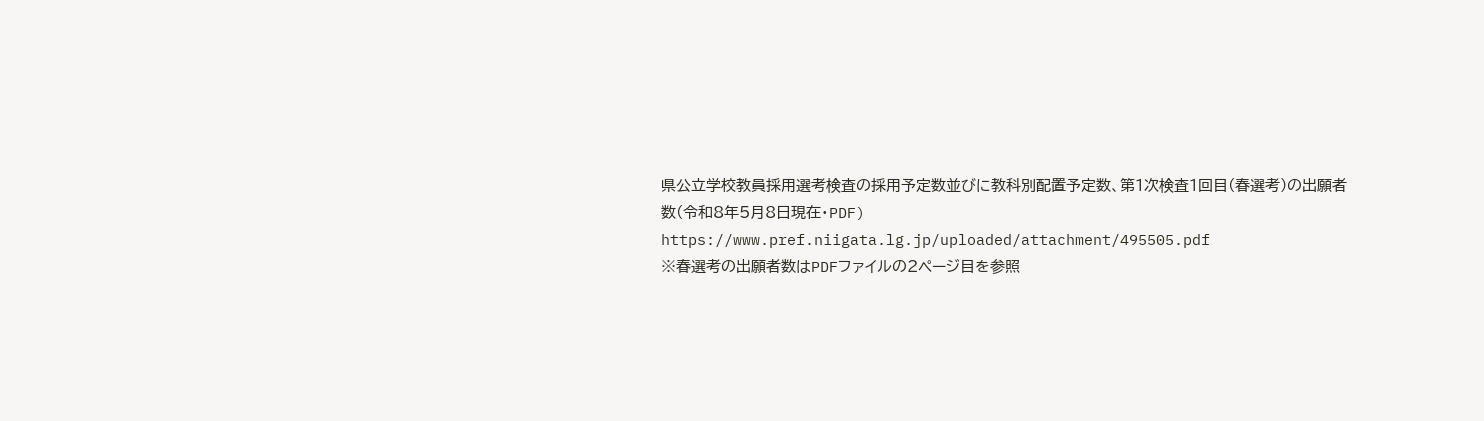県公立学校教員採用選考検査の採用予定数並びに教科別配置予定数、第1次検査1回目(春選考)の出願者数(令和8年5月8日現在・PDF)
https://www.pref.niigata.lg.jp/uploaded/attachment/495505.pdf
※春選考の出願者数はPDFファイルの2ページ目を参照